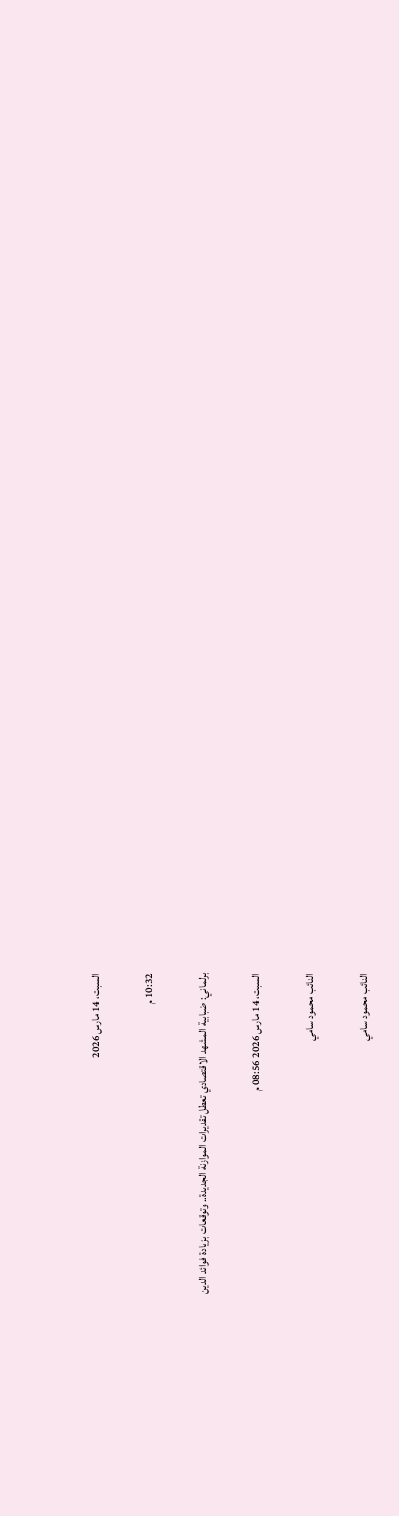السبت، 14 مارس 2026

10:32 م

برلماني: ضبابية المشهد الاقتصادي تعطل تقديرات الموازنة الجديدة.. وتوقعات بزيادة فوائد الدين

السبت، 14 مارس 2026 08:56 م

النائب محمود سامي

النائب محمود سامي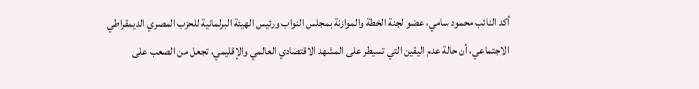أكد النائب محمود سامي، عضو لجنة الخطة والموازنة بمجلس النواب ورئيس الهيئة البرلمانية للحزب المصري الديمقراطي الاجتماعي، أن حالة عدم اليقين التي تسيطر على المشهد الاقتصادي العالمي والإقليمي، تجعل من الصعب على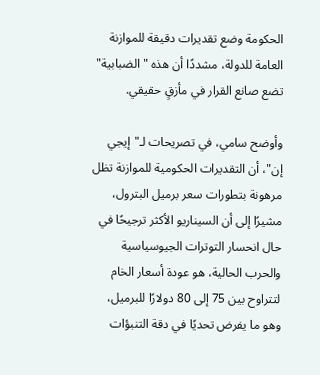الحكومة وضع تقديرات دقيقة للموازنة العامة للدولة، مشددًا أن هذه "الضبابية" تضع صانع القرار في مأزقٍ حقيقي.

وأوضح سامي، في تصريحات لـ"إيجي إن"، أن التقديرات الحكومية للموازنة تظل مرهونة بتطورات سعر برميل البترول، مشيرًا إلى أن السيناريو الأكثر ترجيحًا في حال انحسار التوترات الجيوسياسية والحرب الحالية، هو عودة أسعار الخام لتتراوح بين 75 إلى 80 دولارًا للبرميل، وهو ما يفرض تحديًا في دقة التنبؤات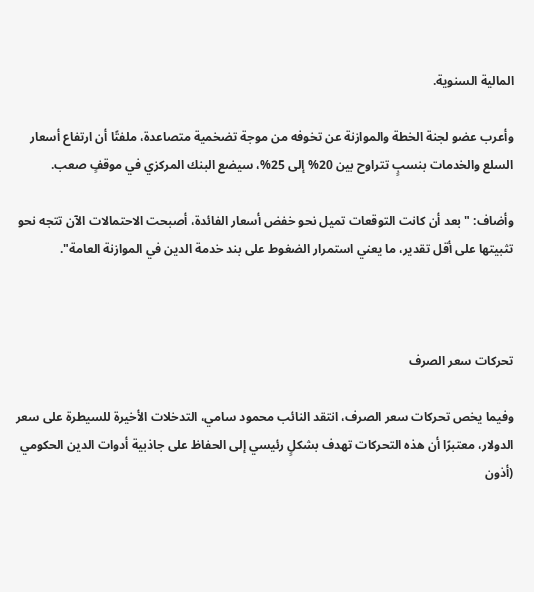المالية السنوية.

وأعرب عضو لجنة الخطة والموازنة عن تخوفه من موجة تضخمية متصاعدة، ملفتًا أن ارتفاع أسعار السلع والخدمات بنسبٍ تتراوح بين 20% إلى 25%، سيضع البنك المركزي في موقفٍ صعب.

وأضاف: "بعد أن كانت التوقعات تميل نحو خفض أسعار الفائدة، أصبحت الاحتمالات الآن تتجه نحو تثبيتها على أقل تقدير، ما يعني استمرار الضغوط على بند خدمة الدين في الموازنة العامة".



تحركات سعر الصرف

وفيما يخص تحركات سعر الصرف، انتقد النائب محمود سامي، التدخلات الأخيرة للسيطرة على سعر الدولار، معتبرًا أن هذه التحركات تهدف بشكلٍ رئيسي إلى الحفاظ على جاذبية أدوات الدين الحكومي (أذون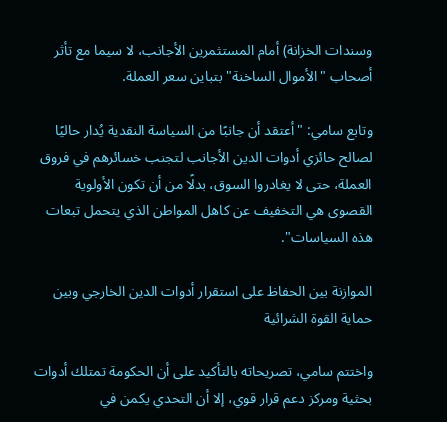وسندات الخزانة) أمام المستثمرين الأجانب، لا سيما مع تأثر أصحاب "الأموال الساخنة" بتباين سعر العملة.

وتابع سامي: "أعتقد أن جانبًا من السياسة النقدية يُدار حاليًا لصالح حائزي أدوات الدين الأجانب لتجنب خسائرهم في فروق العملة، حتى لا يغادروا السوق، بدلًا من أن تكون الأولوية القصوى هي التخفيف عن كاهل المواطن الذي يتحمل تبعات هذه السياسات".

الموازنة بين الحفاظ على استقرار أدوات الدين الخارجي وبين حماية القوة الشرائية

واختتم سامي، تصريحاته بالتأكيد على أن الحكومة تمتلك أدوات بحثية ومركز دعم قرار قوي، إلا أن التحدي يكمن في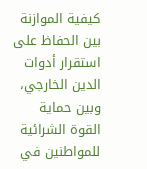كيفية الموازنة بين الحفاظ على استقرار أدوات الدين الخارجي، وبين حماية القوة الشرائية للمواطنين في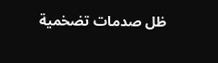ظل صدمات تضخمية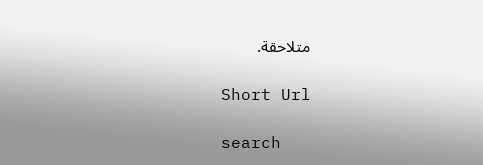متلاحقة.

Short Url

search